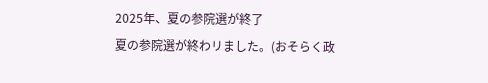2025年、夏の参院選が終了
夏の参院選が終わリました。(おそらく政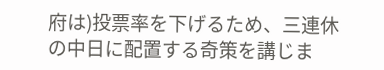府は)投票率を下げるため、三連休の中日に配置する奇策を講じま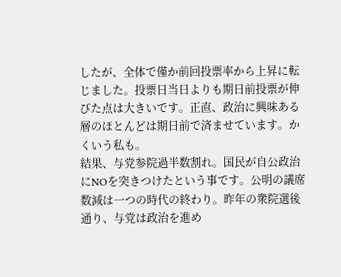したが、全体で僅か前回投票率から上昇に転じました。投票日当日よりも期日前投票が伸びた点は大きいです。正直、政治に興味ある層のほとんどは期日前で済ませています。かくいう私も。
結果、与党参院過半数割れ。国民が自公政治にNOを突きつけたという事です。公明の議席数減は一つの時代の終わり。昨年の衆院選後通り、与党は政治を進め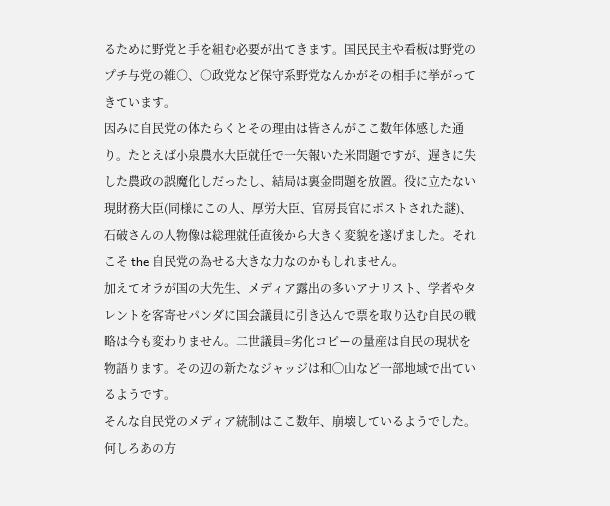るために野党と手を組む必要が出てきます。国民民主や看板は野党のプチ与党の維○、○政党など保守系野党なんかがその相手に挙がってきています。
因みに自民党の体たらくとその理由は皆さんがここ数年体感した通り。たとえば小泉農水大臣就任で一矢報いた米問題ですが、遅きに失した農政の誤魔化しだったし、結局は裏金問題を放置。役に立たない現財務大臣(同様にこの人、厚労大臣、官房長官にポストされた謎)、石破さんの人物像は総理就任直後から大きく変貌を遂げました。それこそ the 自民党の為せる大きな力なのかもしれません。
加えてオラが国の大先生、メディア露出の多いアナリスト、学者やタレントを客寄せパンダに国会議員に引き込んで票を取り込む自民の戦略は今も変わりません。二世議員=劣化コピーの量産は自民の現状を物語ります。その辺の新たなジャッジは和◯山など一部地域で出ているようです。
そんな自民党のメディア統制はここ数年、崩壊しているようでした。何しろあの方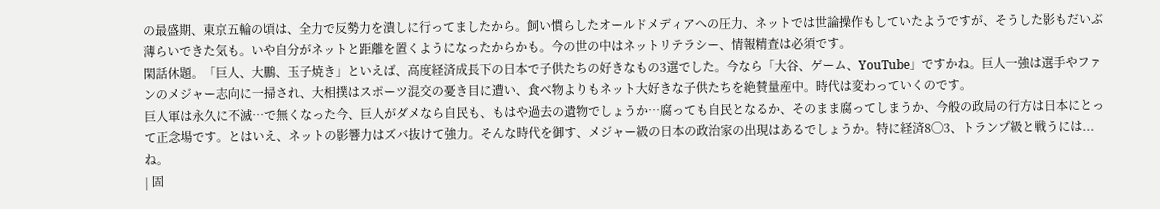の最盛期、東京五輪の頃は、全力で反勢力を潰しに行ってましたから。飼い慣らしたオールドメディアへの圧力、ネットでは世論操作もしていたようですが、そうした影もだいぶ薄らいできた気も。いや自分がネットと距離を置くようになったからかも。今の世の中はネットリテラシー、情報精査は必須です。
閑話休題。「巨人、大鵬、玉子焼き」といえば、高度経済成長下の日本で子供たちの好きなもの3選でした。今なら「大谷、ゲーム、YouTube」ですかね。巨人一強は選手やファンのメジャー志向に一掃され、大相撲はスポーツ混交の憂き目に遭い、食べ物よりもネット大好きな子供たちを絶賛量産中。時代は変わっていくのです。
巨人軍は永久に不滅…で無くなった今、巨人がダメなら自民も、もはや過去の遺物でしょうか…腐っても自民となるか、そのまま腐ってしまうか、今般の政局の行方は日本にとって正念場です。とはいえ、ネットの影響力はズバ抜けて強力。そんな時代を御す、メジャー級の日本の政治家の出現はあるでしょうか。特に経済8◯3、トランプ級と戦うには...ね。
| 固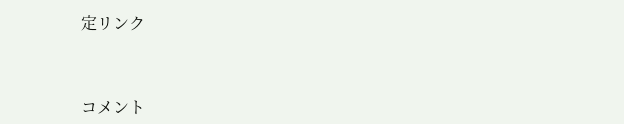定リンク



コメント